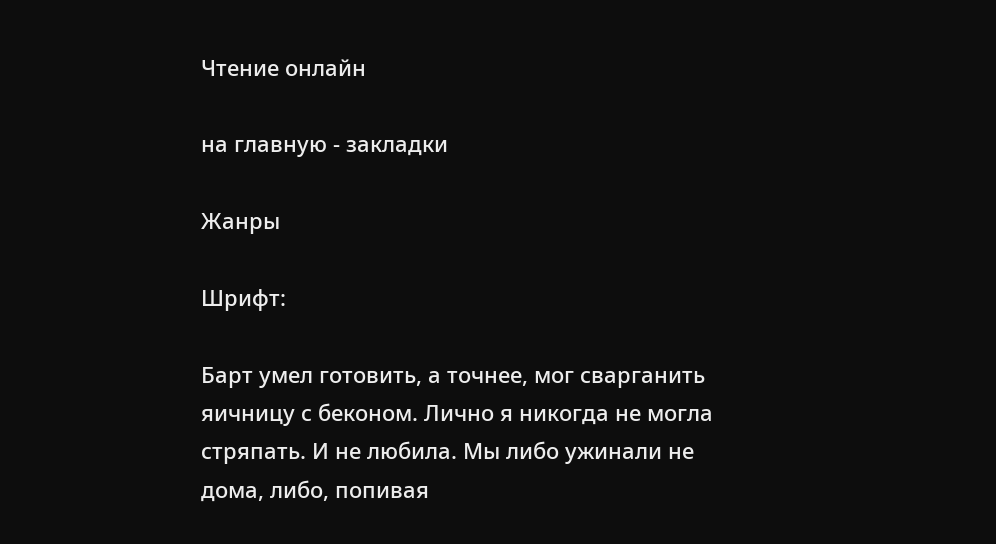Чтение онлайн

на главную - закладки

Жанры

Шрифт:

Барт умел готовить, а точнее, мог сварганить яичницу с беконом. Лично я никогда не могла стряпать. И не любила. Мы либо ужинали не дома, либо, попивая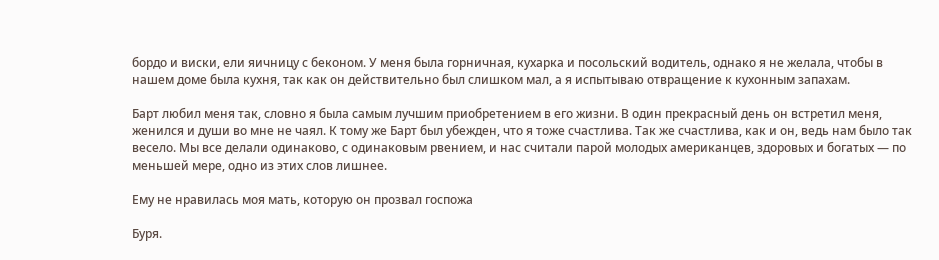бордо и виски, ели яичницу с беконом. У меня была горничная, кухарка и посольский водитель, однако я не желала, чтобы в нашем доме была кухня, так как он действительно был слишком мал, а я испытываю отвращение к кухонным запахам.

Барт любил меня так, словно я была самым лучшим приобретением в его жизни. В один прекрасный день он встретил меня, женился и души во мне не чаял. К тому же Барт был убежден, что я тоже счастлива. Так же счастлива, как и он, ведь нам было так весело. Мы все делали одинаково, с одинаковым рвением, и нас считали парой молодых американцев, здоровых и богатых — по меньшей мере, одно из этих слов лишнее.

Ему не нравилась моя мать, которую он прозвал госпожа

Буря.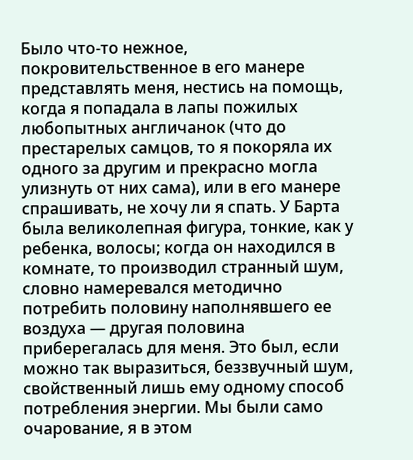Было что-то нежное, покровительственное в его манере представлять меня, нестись на помощь, когда я попадала в лапы пожилых любопытных англичанок (что до престарелых самцов, то я покоряла их одного за другим и прекрасно могла улизнуть от них сама), или в его манере спрашивать, не хочу ли я спать. У Барта была великолепная фигура, тонкие, как у ребенка, волосы; когда он находился в комнате, то производил странный шум, словно намеревался методично потребить половину наполнявшего ее воздуха — другая половина приберегалась для меня. Это был, если можно так выразиться, беззвучный шум, свойственный лишь ему одному способ потребления энергии. Мы были само очарование, я в этом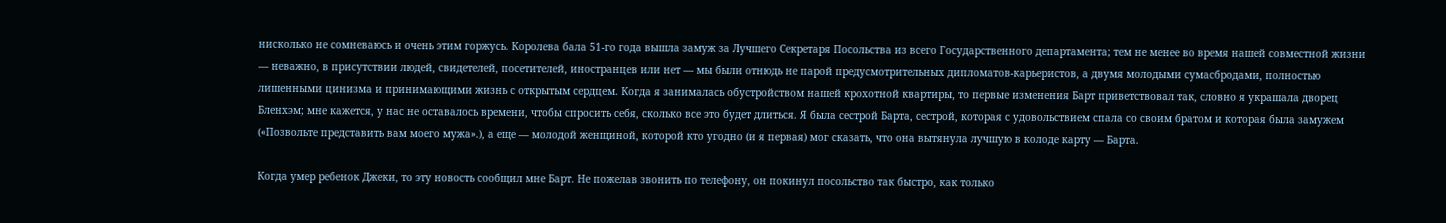нисколько не сомневаюсь и очень этим горжусь. Королева бала 51-го года вышла замуж за Лучшего Секретаря Посольства из всего Государственного департамента; тем не менее во время нашей совместной жизни — неважно, в присутствии людей, свидетелей, посетителей, иностранцев или нет — мы были отнюдь не парой предусмотрительных дипломатов-карьеристов, а двумя молодыми сумасбродами, полностью лишенными цинизма и принимающими жизнь с открытым сердцем. Когда я занималась обустройством нашей крохотной квартиры, то первые изменения Барт приветствовал так, словно я украшала дворец Бленхэм; мне кажется, у нас не оставалось времени, чтобы спросить себя, сколько все это будет длиться. Я была сестрой Барта, сестрой, которая с удовольствием спала со своим братом и которая была замужем («Позвольте представить вам моего мужа».), а еще — молодой женщиной, которой кто угодно (и я первая) мог сказать, что она вытянула лучшую в колоде карту — Барта.

Когда умер ребенок Джеки, то эту новость сообщил мне Барт. Не пожелав звонить по телефону, он покинул посольство так быстро, как только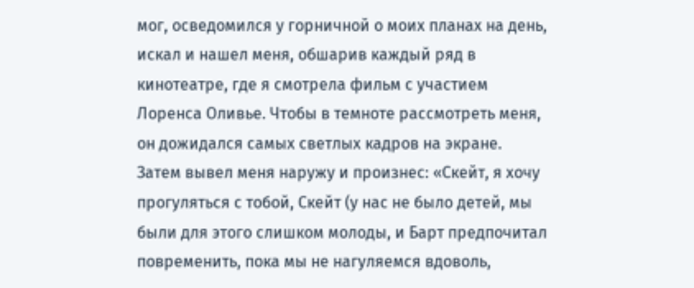мог, осведомился у горничной о моих планах на день, искал и нашел меня, обшарив каждый ряд в кинотеатре, где я смотрела фильм с участием Лоренса Оливье. Чтобы в темноте рассмотреть меня, он дожидался самых светлых кадров на экране. Затем вывел меня наружу и произнес: «Скейт, я хочу прогуляться с тобой, Скейт (у нас не было детей, мы были для этого слишком молоды, и Барт предпочитал повременить, пока мы не нагуляемся вдоволь,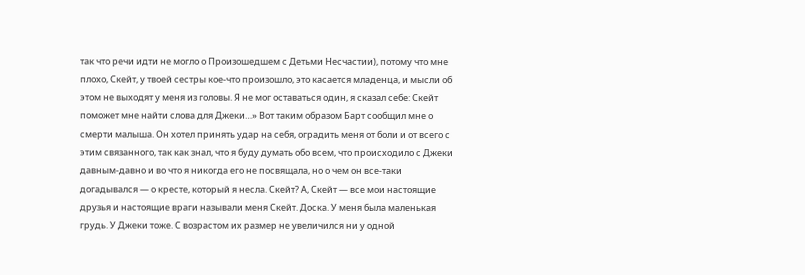так что речи идти не могло о Произошедшем с Детьми Несчастии), потому что мне плохо, Скейт, у твоей сестры кое-что произошло, это касается младенца, и мысли об этом не выходят у меня из головы. Я не мог оставаться один, я сказал себе: Скейт поможет мне найти слова для Джеки…» Вот таким образом Барт сообщил мне о смерти малыша. Он хотел принять удар на себя, оградить меня от боли и от всего с этим связанного, так как знал, что я буду думать обо всем, что происходило с Джеки давным-давно и во что я никогда его не посвящала, но о чем он все-таки догадывался — о кресте, который я несла. Скейт? А, Скейт — все мои настоящие друзья и настоящие враги называли меня Скейт. Доска. У меня была маленькая грудь. У Джеки тоже. С возрастом их размер не увеличился ни у одной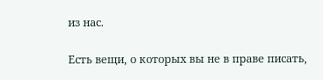из нас.

Есть вещи, о которых вы не в праве писать,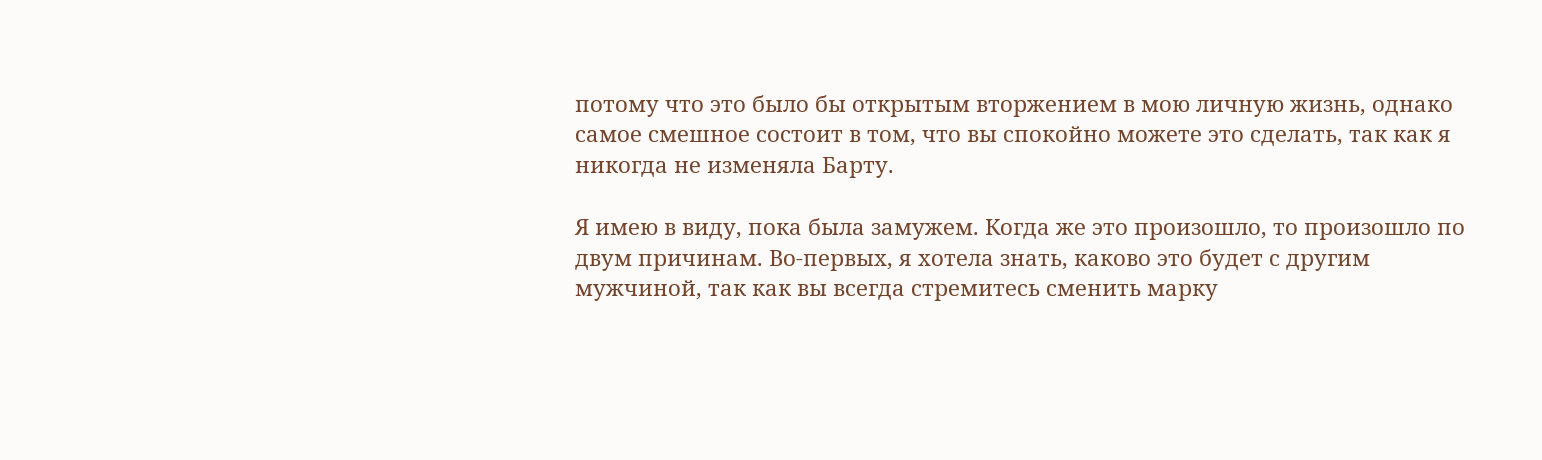потому что это было бы открытым вторжением в мою личную жизнь, однако самое смешное состоит в том, что вы спокойно можете это сделать, так как я никогда не изменяла Барту.

Я имею в виду, пока была замужем. Когда же это произошло, то произошло по двум причинам. Во-первых, я хотела знать, каково это будет с другим мужчиной, так как вы всегда стремитесь сменить марку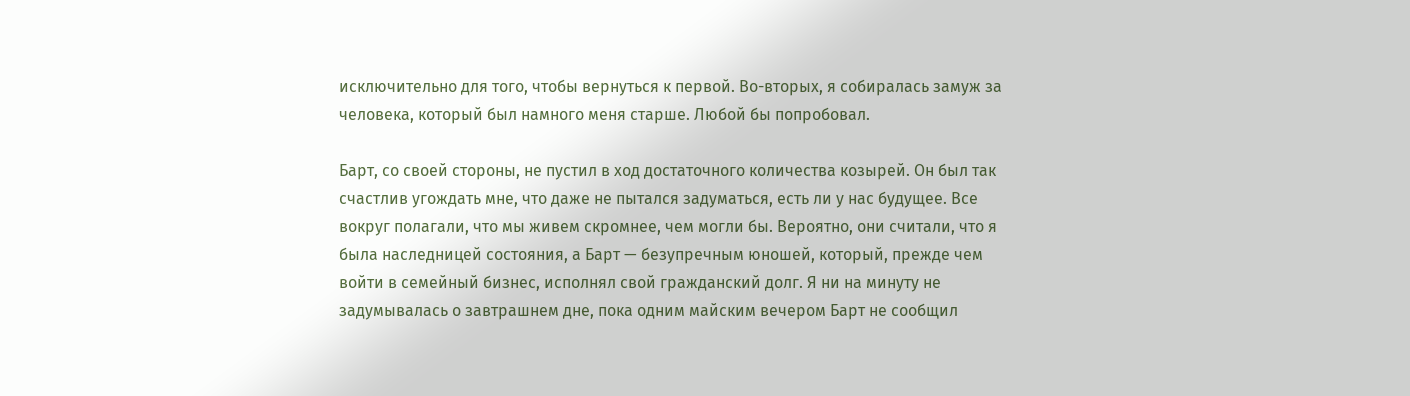исключительно для того, чтобы вернуться к первой. Во-вторых, я собиралась замуж за человека, который был намного меня старше. Любой бы попробовал.

Барт, со своей стороны, не пустил в ход достаточного количества козырей. Он был так счастлив угождать мне, что даже не пытался задуматься, есть ли у нас будущее. Все вокруг полагали, что мы живем скромнее, чем могли бы. Вероятно, они считали, что я была наследницей состояния, а Барт — безупречным юношей, который, прежде чем войти в семейный бизнес, исполнял свой гражданский долг. Я ни на минуту не задумывалась о завтрашнем дне, пока одним майским вечером Барт не сообщил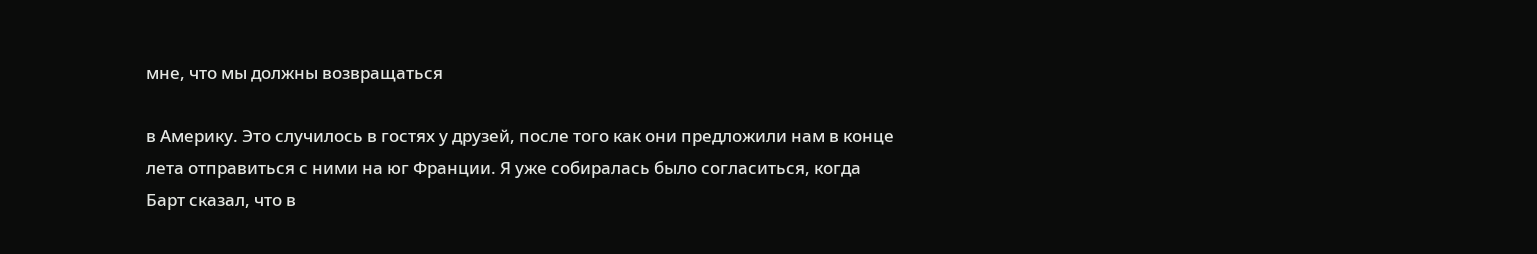мне, что мы должны возвращаться

в Америку. Это случилось в гостях у друзей, после того как они предложили нам в конце лета отправиться с ними на юг Франции. Я уже собиралась было согласиться, когда Барт сказал, что в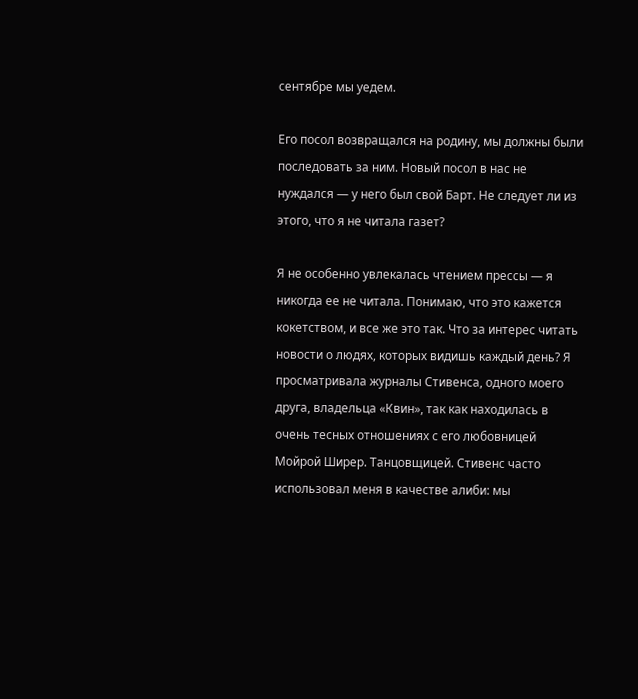сентябре мы уедем.

Его посол возвращался на родину, мы должны были последовать за ним. Новый посол в нас не нуждался — у него был свой Барт. Не следует ли из этого, что я не читала газет?

Я не особенно увлекалась чтением прессы — я никогда ее не читала. Понимаю, что это кажется кокетством, и все же это так. Что за интерес читать новости о людях, которых видишь каждый день? Я просматривала журналы Стивенса, одного моего друга, владельца «Квин», так как находилась в очень тесных отношениях с его любовницей Мойрой Ширер. Танцовщицей. Стивенс часто использовал меня в качестве алиби: мы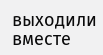выходили вместе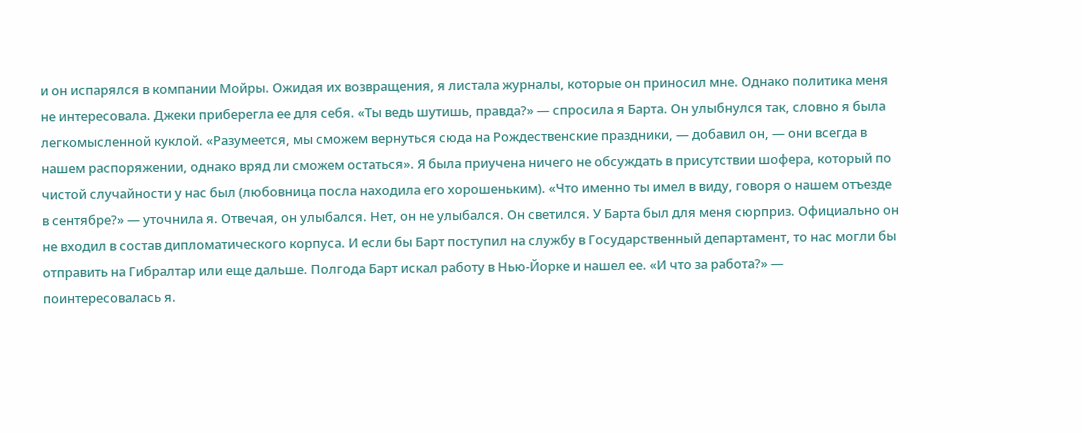и он испарялся в компании Мойры. Ожидая их возвращения, я листала журналы, которые он приносил мне. Однако политика меня не интересовала. Джеки приберегла ее для себя. «Ты ведь шутишь, правда?» — спросила я Барта. Он улыбнулся так, словно я была легкомысленной куклой. «Разумеется, мы сможем вернуться сюда на Рождественские праздники, — добавил он, — они всегда в нашем распоряжении, однако вряд ли сможем остаться». Я была приучена ничего не обсуждать в присутствии шофера, который по чистой случайности у нас был (любовница посла находила его хорошеньким). «Что именно ты имел в виду, говоря о нашем отъезде в сентябре?» — уточнила я. Отвечая, он улыбался. Нет, он не улыбался. Он светился. У Барта был для меня сюрприз. Официально он не входил в состав дипломатического корпуса. И если бы Барт поступил на службу в Государственный департамент, то нас могли бы отправить на Гибралтар или еще дальше. Полгода Барт искал работу в Нью-Йорке и нашел ее. «И что за работа?» — поинтересовалась я.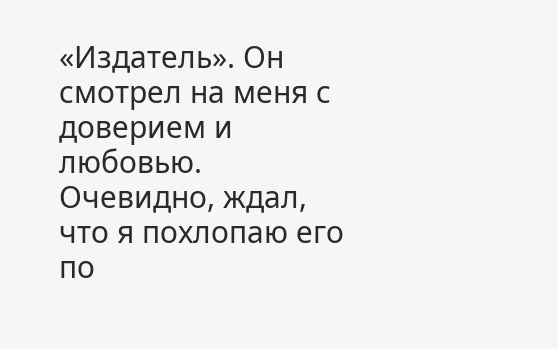«Издатель». Он смотрел на меня с доверием и любовью. Очевидно, ждал, что я похлопаю его по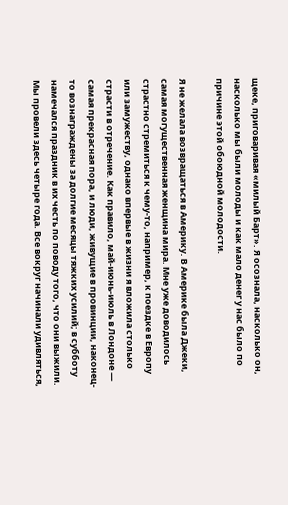щеке, приговаривая «милый Барт». Я осознала, насколько он, насколько мы были молоды и как мало денег у нас было по причине этой обоюдной молодости.

Я не желала возвращаться в Америку. В Америке была Джеки, самая могущественная женщина мира. Мне уже доводилось страстно стремиться к чему-то, например, к поездке в Европу или замужеству, однако впервые в жизни я вложила столько страсти в отречение. Как правило, май-июнь-июль в Лондоне — самая прекрасная пора, и люди, живущие в провинции, наконец-то вознаграждены за долгие месяцы тяжких усилий; в субботу намечался праздник в их честь по поводу того, что они выжили. Мы провели здесь четыре года. Все вокруг начинали удивляться,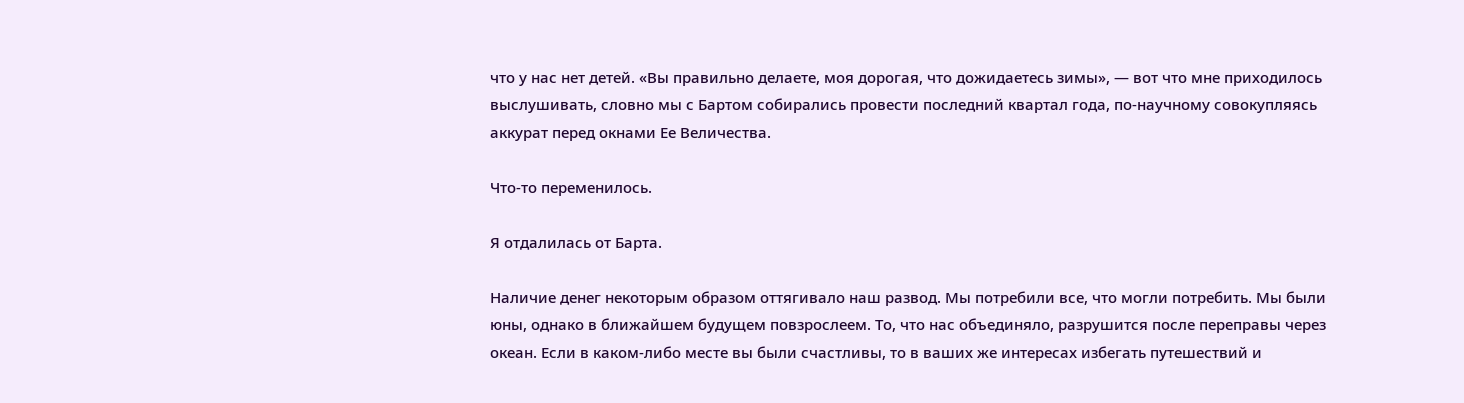что у нас нет детей. «Вы правильно делаете, моя дорогая, что дожидаетесь зимы», — вот что мне приходилось выслушивать, словно мы с Бартом собирались провести последний квартал года, по-научному совокупляясь аккурат перед окнами Ее Величества.

Что-то переменилось.

Я отдалилась от Барта.

Наличие денег некоторым образом оттягивало наш развод. Мы потребили все, что могли потребить. Мы были юны, однако в ближайшем будущем повзрослеем. То, что нас объединяло, разрушится после переправы через океан. Если в каком-либо месте вы были счастливы, то в ваших же интересах избегать путешествий и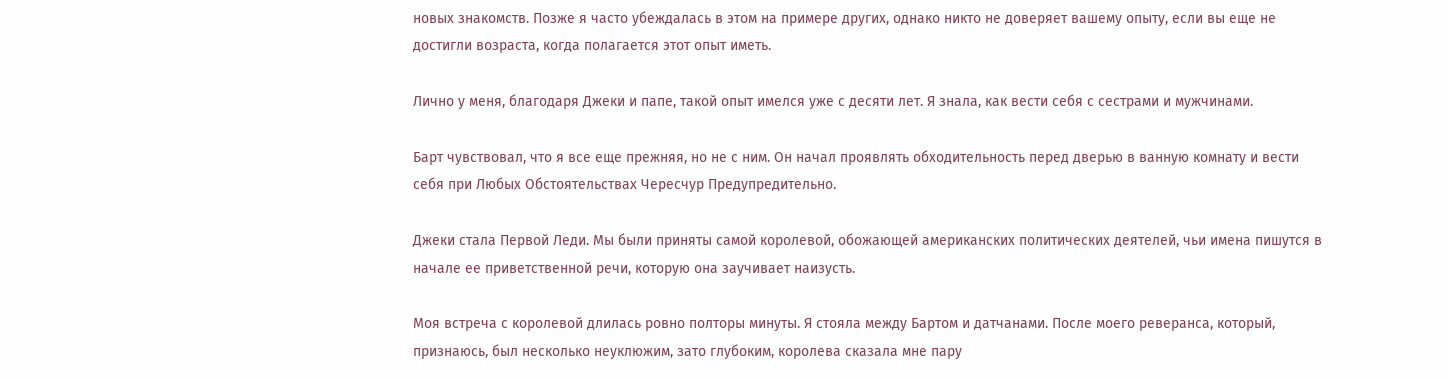новых знакомств. Позже я часто убеждалась в этом на примере других, однако никто не доверяет вашему опыту, если вы еще не достигли возраста, когда полагается этот опыт иметь.

Лично у меня, благодаря Джеки и папе, такой опыт имелся уже с десяти лет. Я знала, как вести себя с сестрами и мужчинами.

Барт чувствовал, что я все еще прежняя, но не с ним. Он начал проявлять обходительность перед дверью в ванную комнату и вести себя при Любых Обстоятельствах Чересчур Предупредительно.

Джеки стала Первой Леди. Мы были приняты самой королевой, обожающей американских политических деятелей, чьи имена пишутся в начале ее приветственной речи, которую она заучивает наизусть.

Моя встреча с королевой длилась ровно полторы минуты. Я стояла между Бартом и датчанами. После моего реверанса, который, признаюсь, был несколько неуклюжим, зато глубоким, королева сказала мне пару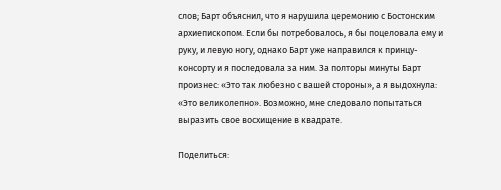слов; Барт объяснил, что я нарушила церемонию с Бостонским архиепископом. Если бы потребовалось, я бы поцеловала ему и руку, и левую ногу, однако Барт уже направился к принцу-консорту и я последовала за ним. За полторы минуты Барт произнес: «Это так любезно с вашей стороны», а я выдохнула: «Это великолепно». Возможно, мне следовало попытаться выразить свое восхищение в квадрате.

Поделиться: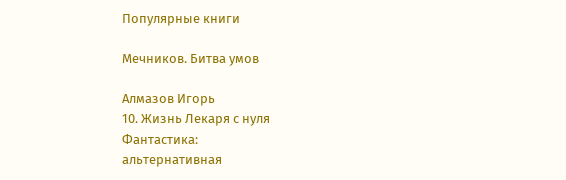Популярные книги

Мечников. Битва умов

Алмазов Игорь
10. Жизнь Лекаря с нуля
Фантастика:
альтернативная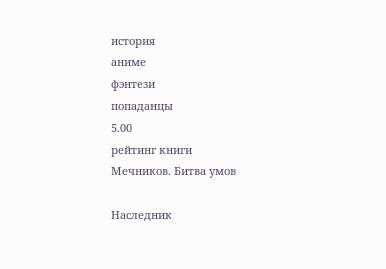история
аниме
фэнтези
попаданцы
5.00
рейтинг книги
Мечников. Битва умов

Наследник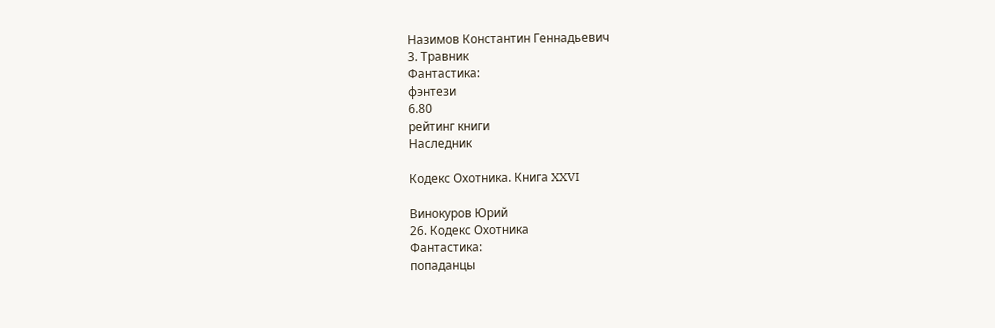Назимов Константин Геннадьевич
3. Травник
Фантастика:
фэнтези
6.80
рейтинг книги
Наследник

Кодекс Охотника. Книга XXVI

Винокуров Юрий
26. Кодекс Охотника
Фантастика:
попаданцы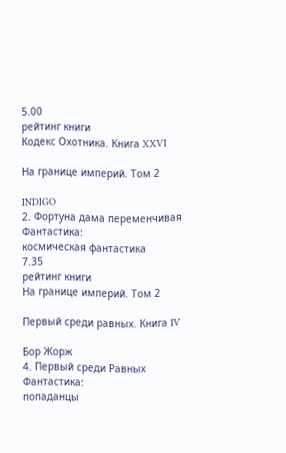5.00
рейтинг книги
Кодекс Охотника. Книга XXVI

На границе империй. Том 2

INDIGO
2. Фортуна дама переменчивая
Фантастика:
космическая фантастика
7.35
рейтинг книги
На границе империй. Том 2

Первый среди равных. Книга IV

Бор Жорж
4. Первый среди Равных
Фантастика:
попаданцы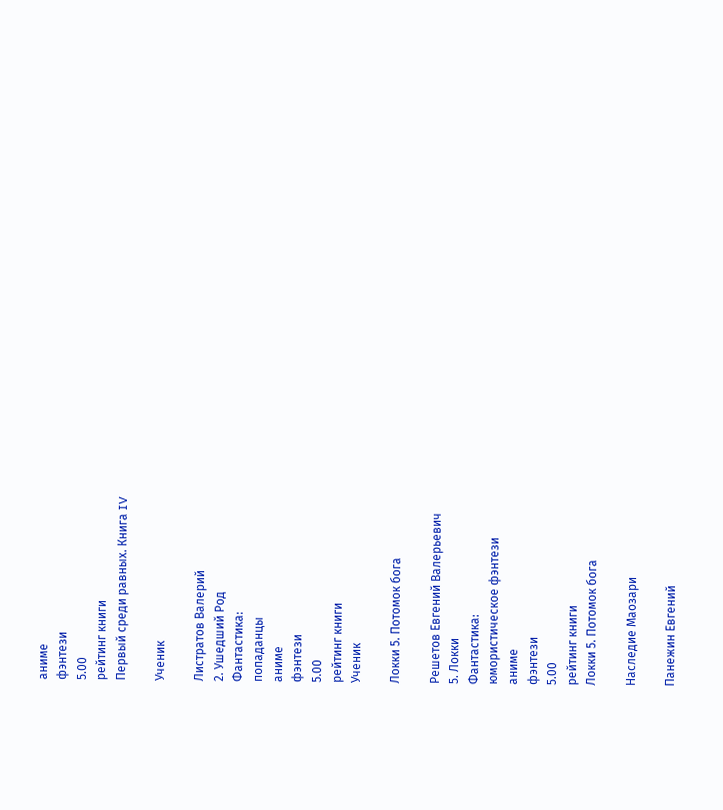аниме
фэнтези
5.00
рейтинг книги
Первый среди равных. Книга IV

Ученик

Листратов Валерий
2. Ушедший Род
Фантастика:
попаданцы
аниме
фэнтези
5.00
рейтинг книги
Ученик

Локки 5. Потомок бога

Решетов Евгений Валерьевич
5. Локки
Фантастика:
юмористическое фэнтези
аниме
фэнтези
5.00
рейтинг книги
Локки 5. Потомок бога

Наследие Маозари

Панежин Евгений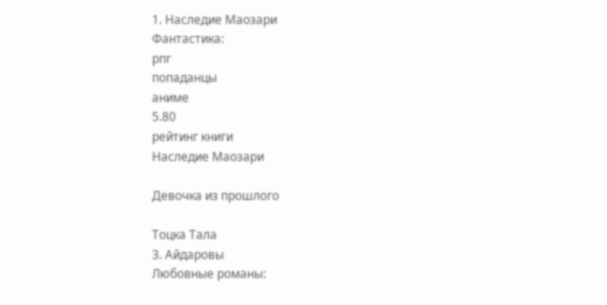1. Наследие Маозари
Фантастика:
рпг
попаданцы
аниме
5.80
рейтинг книги
Наследие Маозари

Девочка из прошлого

Тоцка Тала
3. Айдаровы
Любовные романы: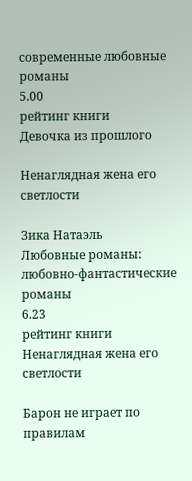современные любовные романы
5.00
рейтинг книги
Девочка из прошлого

Ненаглядная жена его светлости

Зика Натаэль
Любовные романы:
любовно-фантастические романы
6.23
рейтинг книги
Ненаглядная жена его светлости

Барон не играет по правилам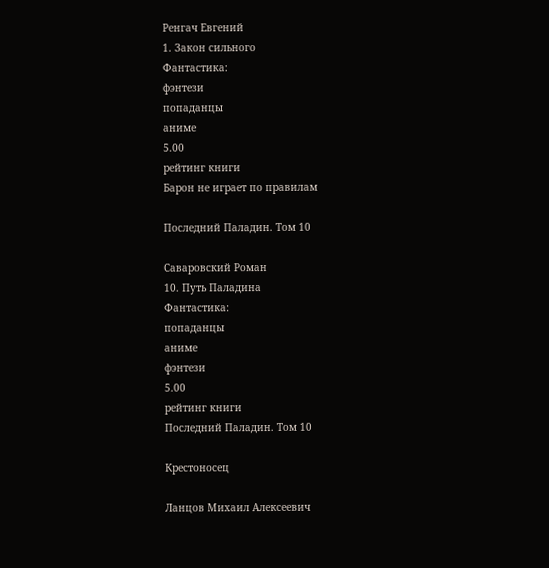Ренгач Евгений
1. Закон сильного
Фантастика:
фэнтези
попаданцы
аниме
5.00
рейтинг книги
Барон не играет по правилам

Последний Паладин. Том 10

Саваровский Роман
10. Путь Паладина
Фантастика:
попаданцы
аниме
фэнтези
5.00
рейтинг книги
Последний Паладин. Том 10

Крестоносец

Ланцов Михаил Алексеевич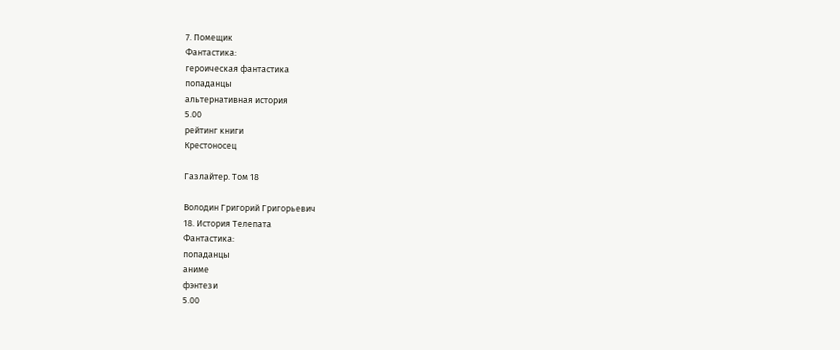7. Помещик
Фантастика:
героическая фантастика
попаданцы
альтернативная история
5.00
рейтинг книги
Крестоносец

Газлайтер. Том 18

Володин Григорий Григорьевич
18. История Телепата
Фантастика:
попаданцы
аниме
фэнтези
5.00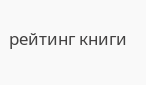рейтинг книги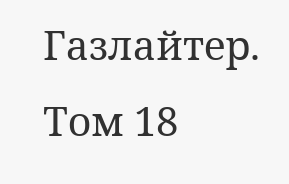Газлайтер. Том 18